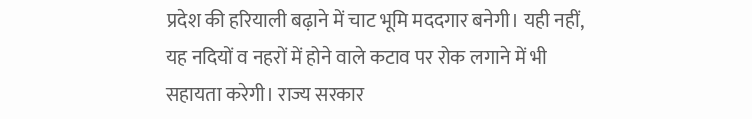प्रदेश की हरियाली बढ़ाने में चाट भूमि मददगार बनेगी। यही नहीं, यह नदियों व नहरों में होने वाले कटाव पर रोक लगाने में भी सहायता करेगी। राज्य सरकार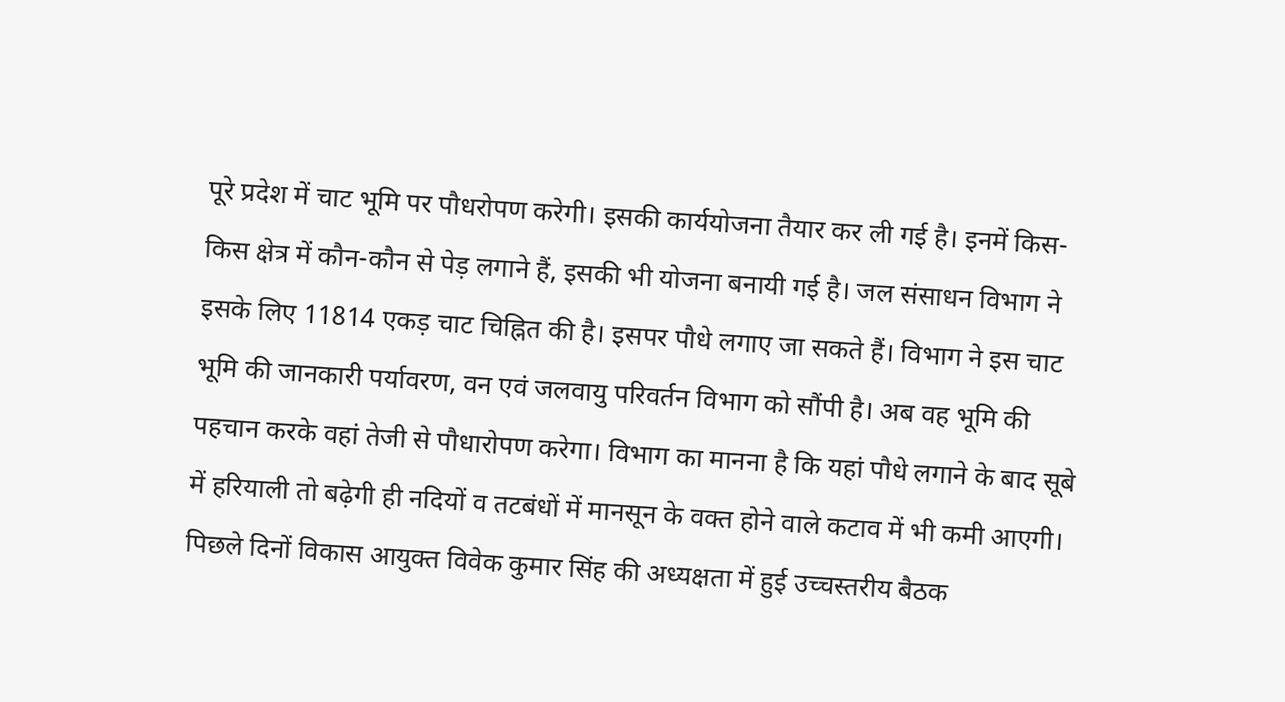पूरे प्रदेश में चाट भूमि पर पौधरोपण करेगी। इसकी कार्ययोजना तैयार कर ली गई है। इनमें किस-किस क्षेत्र में कौन-कौन से पेड़ लगाने हैं, इसकी भी योजना बनायी गई है। जल संसाधन विभाग ने इसके लिए 11814 एकड़ चाट चिह्नित की है। इसपर पौधे लगाए जा सकते हैं। विभाग ने इस चाट भूमि की जानकारी पर्यावरण, वन एवं जलवायु परिवर्तन विभाग को सौंपी है। अब वह भूमि की पहचान करके वहां तेजी से पौधारोपण करेगा। विभाग का मानना है कि यहां पौधे लगाने के बाद सूबे में हरियाली तो बढ़ेगी ही नदियों व तटबंधों में मानसून के वक्त होने वाले कटाव में भी कमी आएगी। पिछले दिनों विकास आयुक्त विवेक कुमार सिंह की अध्यक्षता में हुई उच्चस्तरीय बैठक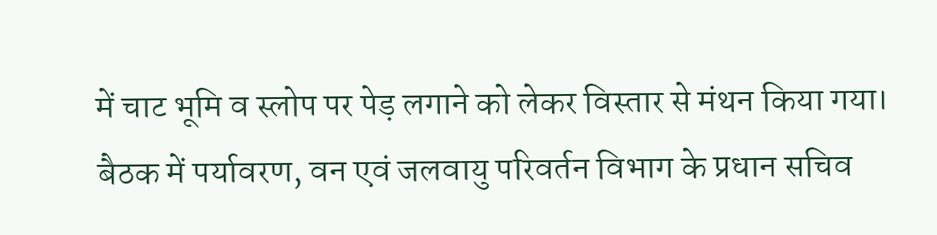में चाट भूमि व स्लोप पर पेड़ लगाने को लेकर विस्तार से मंथन किया गया। बैठक में पर्यावरण, वन एवं जलवायु परिवर्तन विभाग के प्रधान सचिव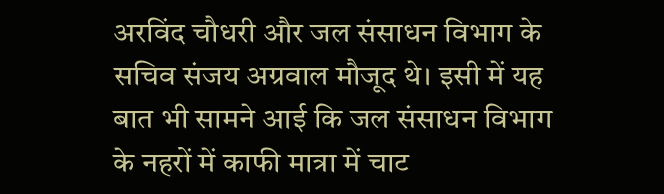अरविंद चौधरी और जल संसाधन विभाग के सचिव संजय अग्रवाल मौजूद थे। इसी में यह बात भी सामने आई कि जल संसाधन विभाग के नहरों में काफी मात्रा में चाट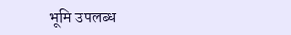भूमि उपलब्ध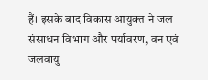हैं। इसके बाद विकास आयुक्त ने जल संसाधन विभाग और पर्यावरण, वन एवं जलवायु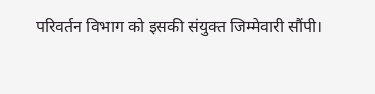परिवर्तन विभाग को इसकी संयुक्त जिम्मेवारी सौंपी।